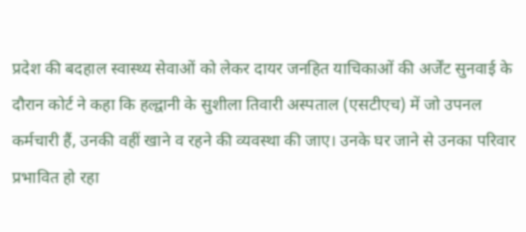प्रदेश की बदहाल स्वास्थ्य सेवाओं को लेकर दायर जनहित याचिकाओं की अर्जेंट सुनवाई के दौरान कोर्ट ने कहा कि हल्द्वानी के सुशीला तिवारी अस्पताल (एसटीएच) में जो उपनल कर्मचारी हैं, उनकी वहीं खाने व रहने की व्यवस्था की जाए। उनके घर जाने से उनका परिवार प्रभावित हो रहा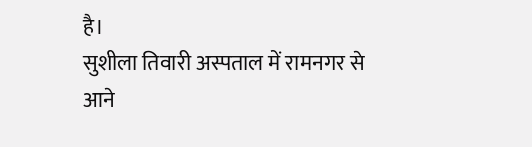है।
सुशीला तिवारी अस्पताल में रामनगर से आने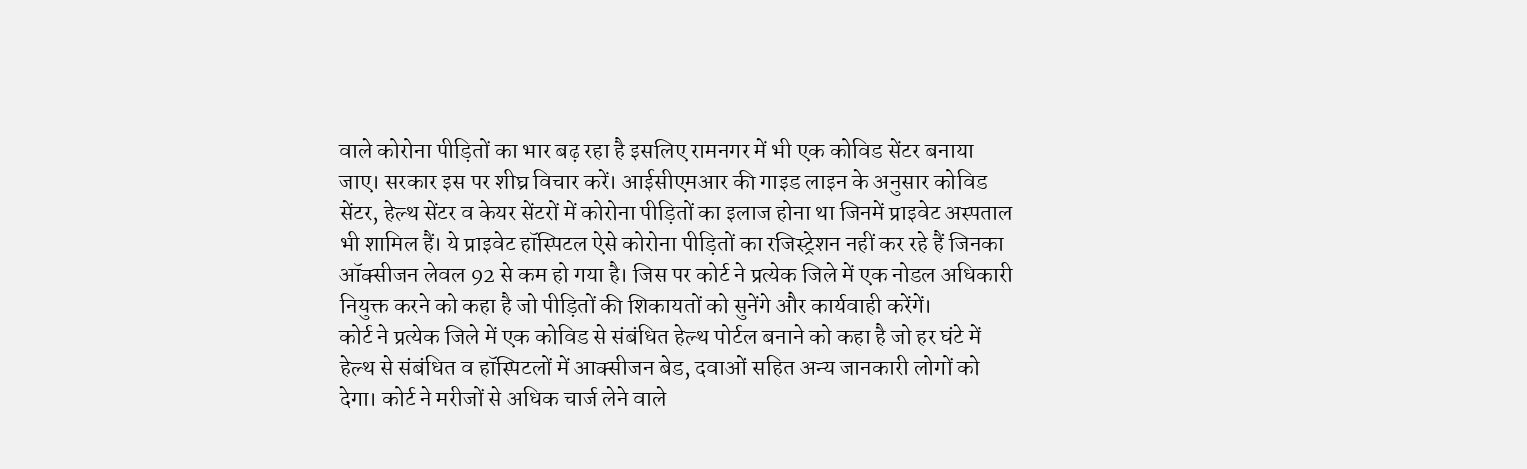वाले कोरोना पीड़ितों का भार बढ़ रहा है इसलिए रामनगर में भी एक कोविड सेंटर बनाया जाए। सरकार इस पर शीघ्र विचार करें। आईसीएमआर की गाइड लाइन के अनुसार कोविड सेंटर, हेल्थ सेंटर व केयर सेंटरों में कोरोना पीड़ितों का इलाज होना था जिनमें प्राइवेट अस्पताल भी शामिल हैं। ये प्राइवेट हॉस्पिटल ऐसे कोरोना पीड़ितों का रजिस्ट्रेशन नहीं कर रहे हैं जिनका ऑक्सीजन लेवल 92 से कम हो गया है। जिस पर कोर्ट ने प्रत्येक जिले में एक नोडल अधिकारी नियुक्त करने को कहा है जो पीड़ितों की शिकायतों को सुनेंगे और कार्यवाही करेंगें।
कोर्ट ने प्रत्येक जिले में एक कोविड से संबंधित हेल्थ पोर्टल बनाने को कहा है जो हर घंटे में हेल्थ से संबंधित व हॉस्पिटलों में आक्सीजन बेड, दवाओं सहित अन्य जानकारी लोगों को देगा। कोर्ट ने मरीजों से अधिक चार्ज लेने वाले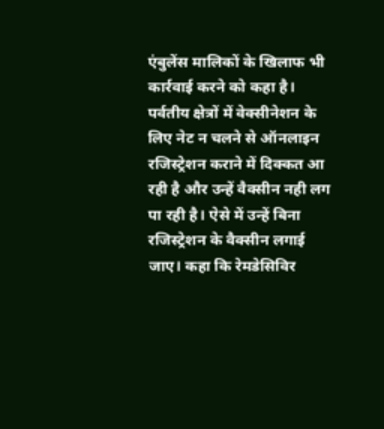एंबुलेंस मालिकों के खिलाफ भी कार्रवाई करने को कहा है। पर्वतीय क्षेत्रों में वेक्सीनेशन के लिए नेट न चलने से ऑनलाइन रजिस्ट्रेशन कराने में दिक्कत आ रही है और उन्हें वैक्सीन नही लग पा रही है। ऐसे में उन्हें बिना रजिस्ट्रेशन के वैक्सीन लगाई जाए। कहा कि रेमडेसिविर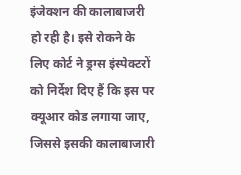इंजेक्शन की कालाबाजरी हो रही है। इसे रोकने के लिए कोर्ट ने ड्रग्स इंस्पेक्टरों को निर्देश दिए हैं कि इस पर क्यूआर कोड लगाया जाए, जिससे इसकी कालाबाजारी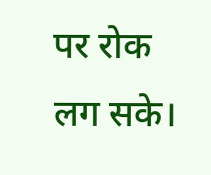पर रोक लग सके।